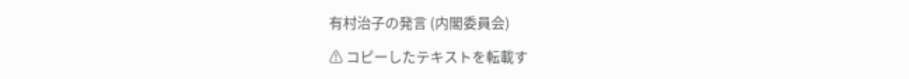有村治子の発言 (内閣委員会)

⚠ コピーしたテキストを転載す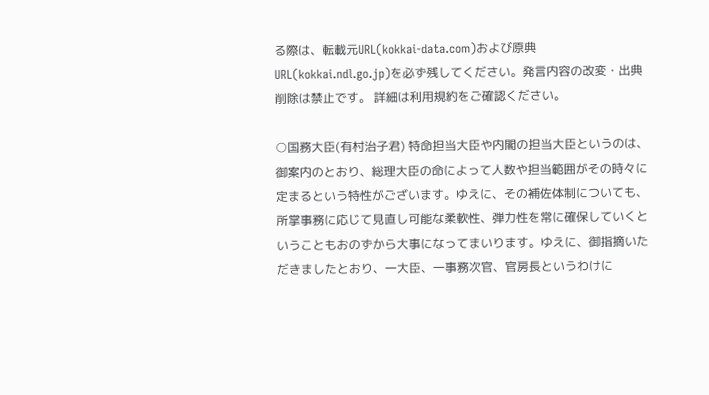る際は、転載元URL(kokkai-data.com)および原典URL(kokkai.ndl.go.jp)を必ず残してください。発言内容の改変・出典削除は禁止です。 詳細は利用規約をご確認ください。

○国務大臣(有村治子君) 特命担当大臣や内閣の担当大臣というのは、御案内のとおり、総理大臣の命によって人数や担当範囲がその時々に定まるという特性がございます。ゆえに、その補佐体制についても、所掌事務に応じて見直し可能な柔軟性、弾力性を常に確保していくということもおのずから大事になってまいります。ゆえに、御指摘いただきましたとおり、一大臣、一事務次官、官房長というわけに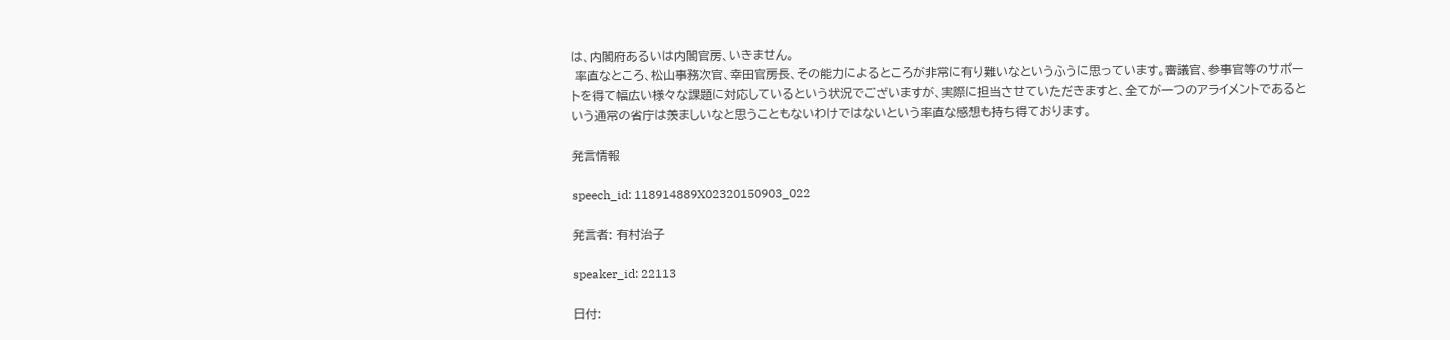は、内閣府あるいは内閣官房、いきません。
 率直なところ、松山事務次官、幸田官房長、その能力によるところが非常に有り難いなというふうに思っています。審議官、参事官等のサポートを得て幅広い様々な課題に対応しているという状況でございますが、実際に担当させていただきますと、全てが一つのアライメントであるという通常の省庁は羨ましいなと思うこともないわけではないという率直な感想も持ち得ております。

発言情報

speech_id: 118914889X02320150903_022

発言者: 有村治子

speaker_id: 22113

日付: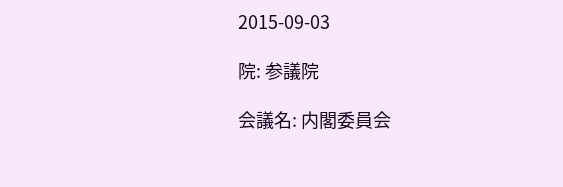2015-09-03

院: 参議院

会議名: 内閣委員会